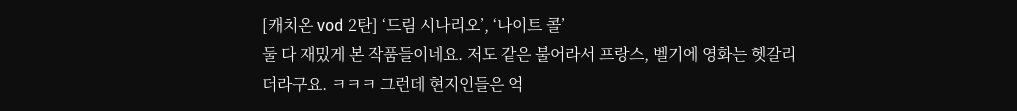[캐치온 vod 2탄] ‘드림 시나리오’, ‘나이트 콜’
둘 다 재밌게 본 작품들이네요. 저도 같은 불어라서 프랑스, 벨기에 영화는 헷갈리더라구요. ㅋㅋㅋ 그런데 현지인들은 억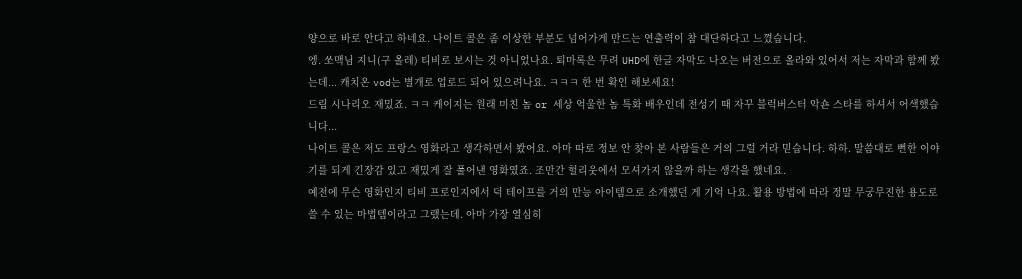양으로 바로 안다고 하네요. 나이트 콜은 좀 이상한 부분도 넘어가게 만드는 연출력이 참 대단하다고 느꼈습니다.
엥. 쏘맥님 지니(구 올레) 티비로 보시는 것 아니었나요. 퇴마록은 무려 UHD에 한글 자막도 나오는 버전으로 올라와 있어서 저는 자막과 함께 봤는데... 캐치온 vod는 별개로 업로드 되어 있으려나요. ㅋㅋㅋ 한 번 확인 해보세요!
드림 시나리오 재밌죠. ㅋㅋ 케이지는 원래 미친 놈 or 세상 억울한 놈 특화 배우인데 전성기 때 자꾸 블럭버스터 악숀 스타를 하셔서 어색했습니다...
나이트 콜은 저도 프랑스 영화라고 생각하면서 봤어요. 아마 따로 정보 안 찾아 본 사람들은 거의 그럴 거라 믿습니다. 하하. 말씀대로 뻔한 이야기를 되게 긴장감 있고 재밌게 잘 풀어낸 영화였죠. 조만간 헐리웃에서 모셔가지 않을까 하는 생각을 했네요.
예전에 무슨 영화인지 티비 프로인지에서 덕 테이프를 거의 만능 아이템으로 소개했던 게 기억 나요. 활용 방법에 따라 정말 무궁무진한 용도로 쓸 수 있는 마법템이라고 그랬는데. 아마 가장 열심히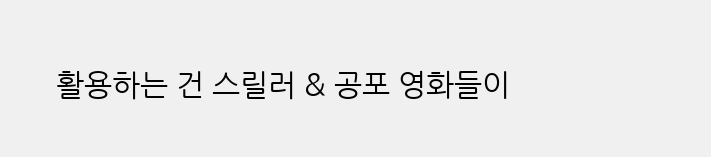활용하는 건 스릴러 & 공포 영화들이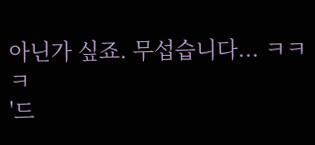아닌가 싶죠. 무섭습니다... ㅋㅋㅋ
'드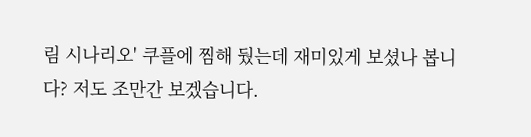림 시나리오' 쿠플에 찜해 뒀는데 재미있게 보셨나 봅니다? 저도 조만간 보겠습니다.